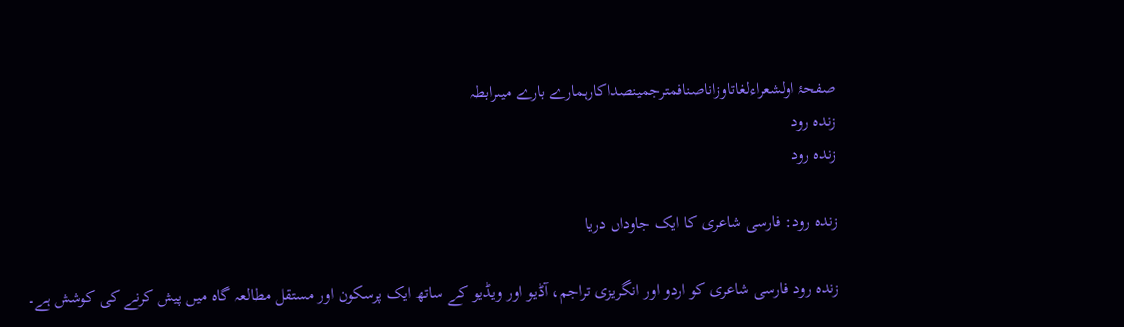صفحۂ اولشعراءلغاتاوزاناصنافمترجمینصداکارہمارے بارے میںرابطہ
زندہ رود
زندہ رود

زندہ رود: فارسی شاعری کا ایک جاوداں دریا

زندہ رود فارسی شاعری کو اردو اور انگریزی تراجم، آڈیو اور ویڈیو کے ساتھ ایک پرسکون اور مستقل مطالعہ گاہ میں پیش کرنے کی کوشش ہے۔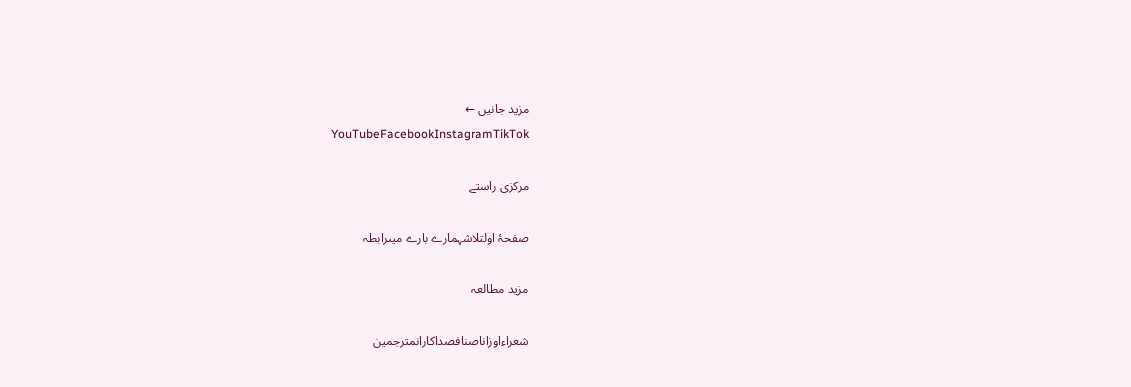مزید جانیں ←
YouTubeFacebookInstagramTikTok

مرکزی راستے

صفحۂ اولتلاشہمارے بارے میںرابطہ

مزید مطالعہ

شعراءاوزاناصنافصداکارانمترجمین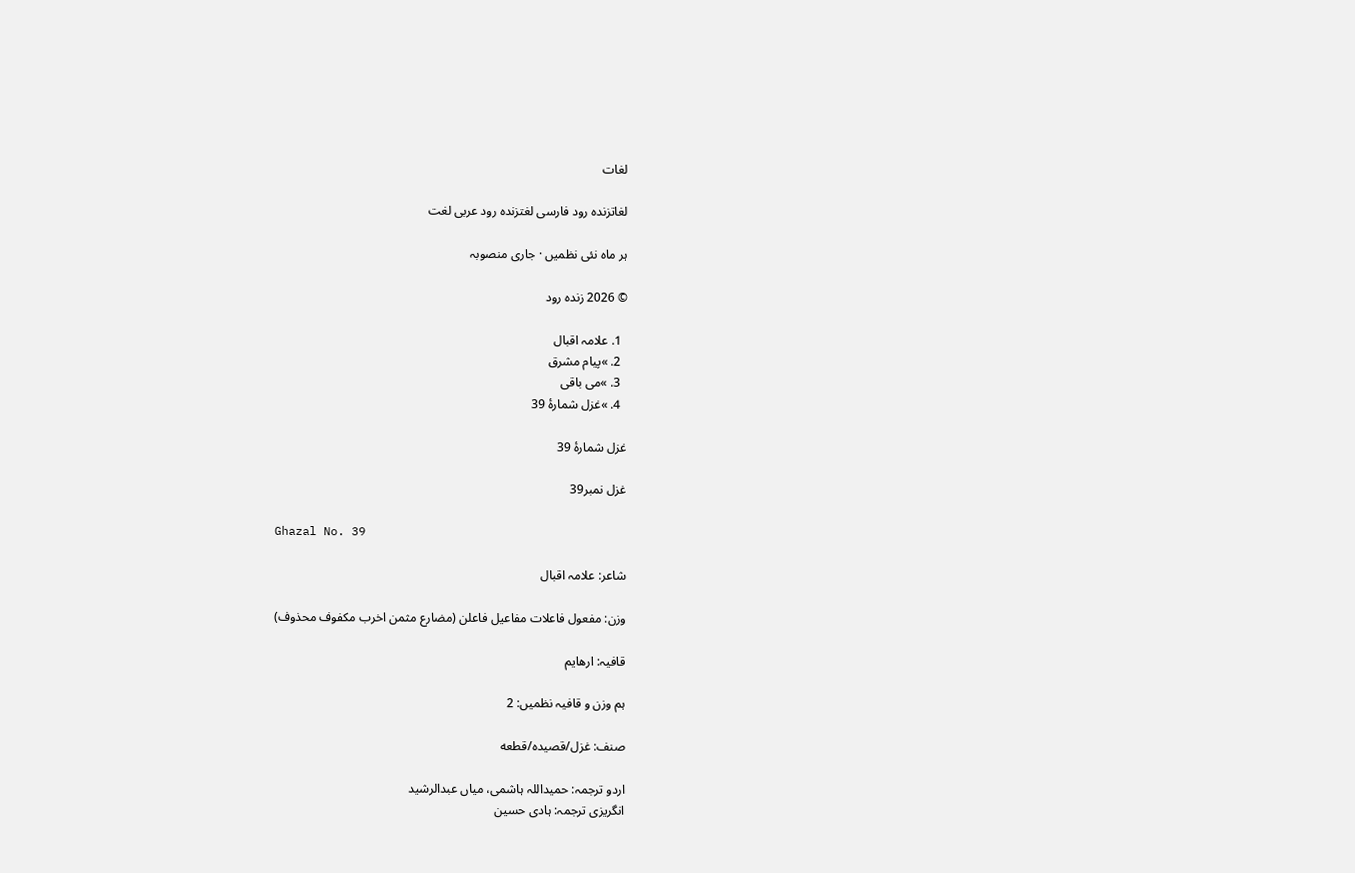لغات

لغاتزندہ رود فارسی لغتزندہ رود عربی لغت

ہر ماہ نئی نظمیں · جاری منصوبہ

© 2026 زندہ رود

  1. علامہ اقبال
  2. »پیام مشرق
  3. »می باقی
  4. »غزل شمارهٔ 39

غزل شمارهٔ 39

غزل نمبر39

Ghazal No. 39

شاعر: علامہ اقبال

وزن: مفعول فاعلات مفاعیل فاعلن (مضارع مثمن اخرب مکفوف محذوف)

قافیہ: ارهایم

ہم وزن و قافیہ نظمیں: 2

صنف: غزل/قصیده/قطعه

اردو ترجمہ: حمیداللہ ہاشمی، میاں عبدالرشید
انگریزی ترجمہ: ہادی حسین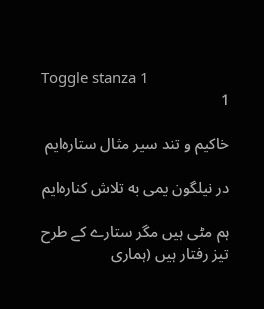Toggle stanza 1
1

خاکیم و تند سیر مثال ستاره‌ایم

در نیلگون یمی به تلاش کناره‌ایم

ہم مٹی ہیں مگر ستارے کے طرح تیز رفتار ہیں (ہماری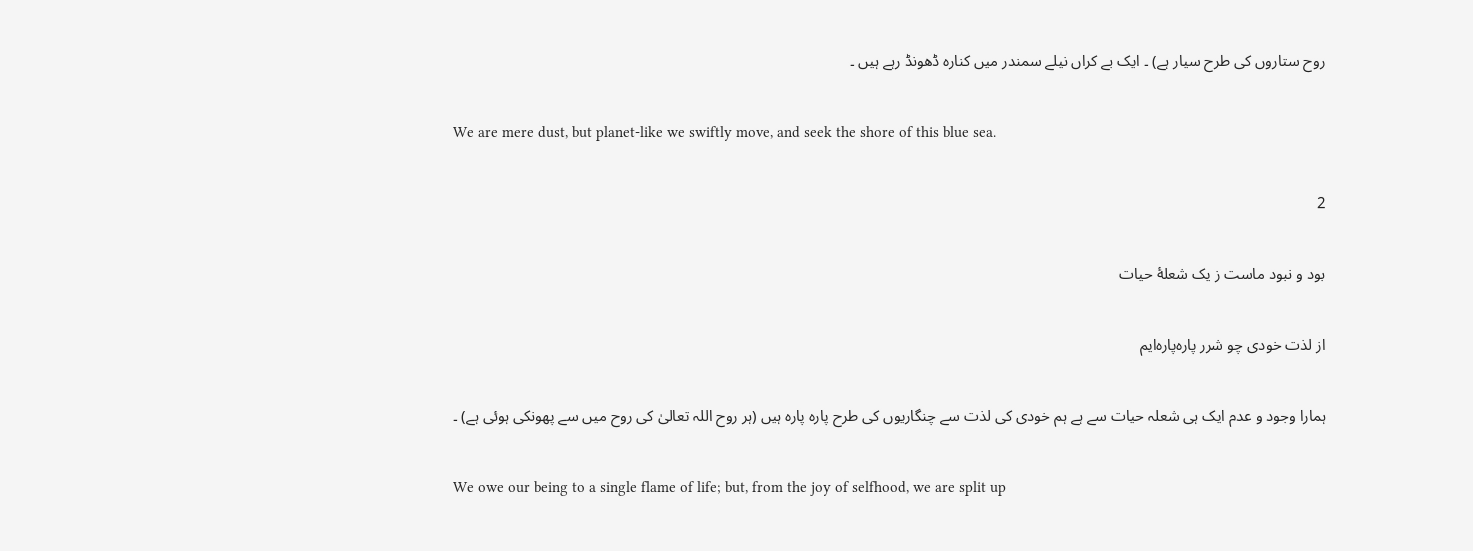روح ستاروں کی طرح سیار ہے) ۔ ایک بے کراں نیلے سمندر میں کنارہ ڈھونڈ رہے ہیں ۔

We are mere dust, but planet-like we swiftly move, and seek the shore of this blue sea.

2

بود و نبود ماست ز یک شعلهٔ حیات

از لذت خودی چو شرر پاره‌پاره‌ایم

ہمارا وجود و عدم ایک ہی شعلہ حیات سے ہے ہم خودی کی لذت سے چنگاریوں کی طرح پارہ پارہ ہیں (ہر روح اللہ تعالیٰ کی روح میں سے پھونکی ہوئی ہے) ۔

We owe our being to a single flame of life; but, from the joy of selfhood, we are split up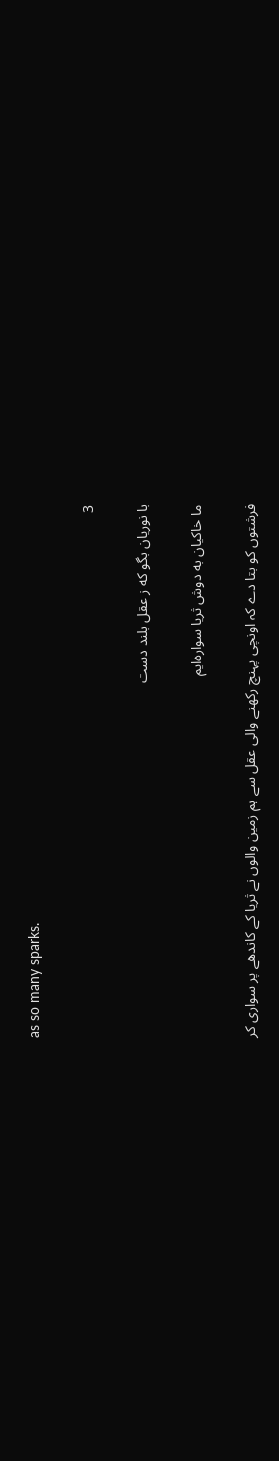as so many sparks.

3

با نوریان بگو که ز عقل بلند دست

ما خاکیان به دوش ثریا سواره‌ایم

فرشتوں کو بتا دے کہ اونچی پہنچ رکھنے والی عقل سے ہم زمین والوں نے ثریا کے کاندھے پر سواری کر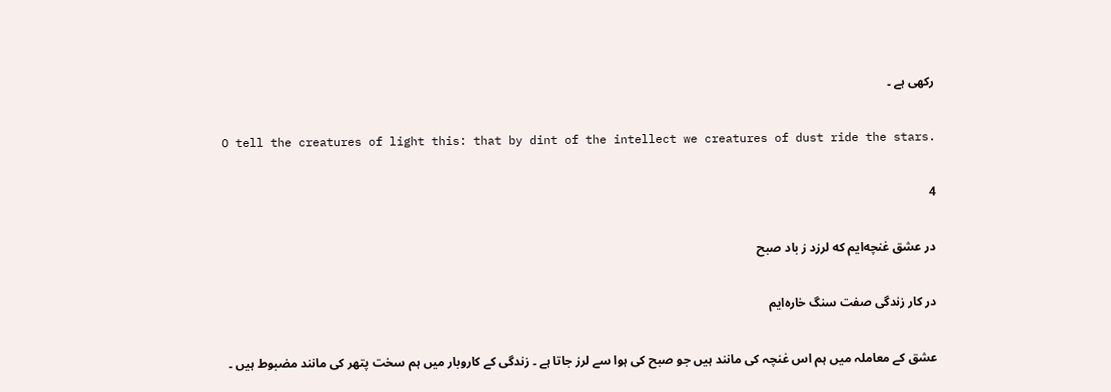رکھی ہے ۔

O tell the creatures of light this: that by dint of the intellect we creatures of dust ride the stars.

4

در عشق غنچه‌ایم که لرزد ز باد صبح

در کار زندگی صفت سنگ خاره‌ایم

عشق کے معاملہ میں ہم اس غنچہ کی مانند ہیں جو صبح کی ہوا سے لرز جاتا ہے ۔ زندگی کے کاروبار میں ہم سخت پتھر کی مانند مضبوط ہیں ۔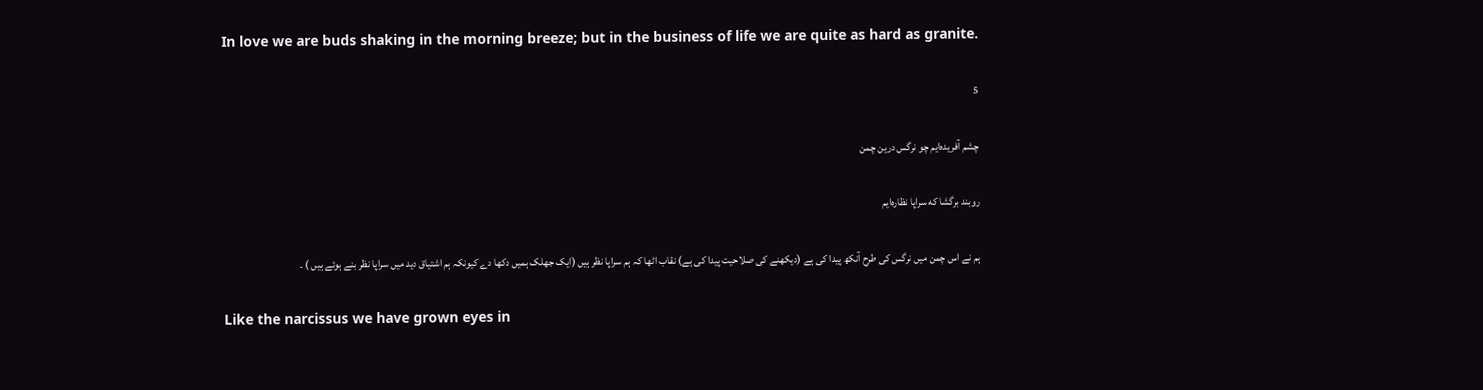In love we are buds shaking in the morning breeze; but in the business of life we are quite as hard as granite.

5

چشم آفریده‌ایم چو نرگس درین چمن

روبند برگشا که سراپا نظاره‌ایم

ہم نے اس چمن میں نرگس کی طرح آنکھ پیدا کی ہے (دیکھنے کی صلاحیت پیدا کی ہے) نقاب اٹھا کہ ہم سراپا نظر ہیں (ایک جھلک ہمیں دکھا دے کیونکہ ہم اشتیاق دید میں سراپا نظر بنے ہوئے ہیں ) ۔

Like the narcissus we have grown eyes in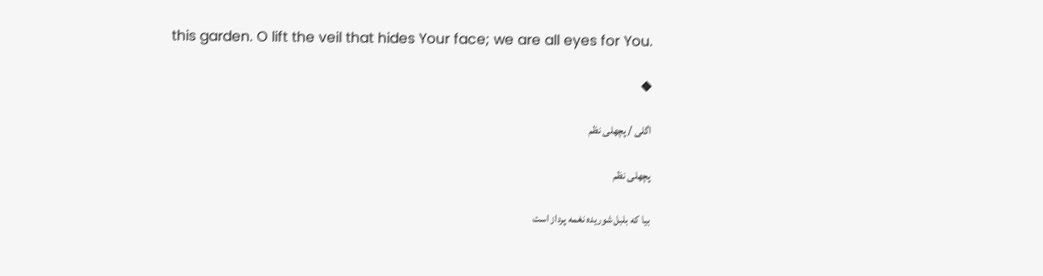this garden. O lift the veil that hides Your face; we are all eyes for You.

◆

اگلی / پچھلی نظم

پچھلی نظم

بیا که بلبل شوریده نغمه پرداز است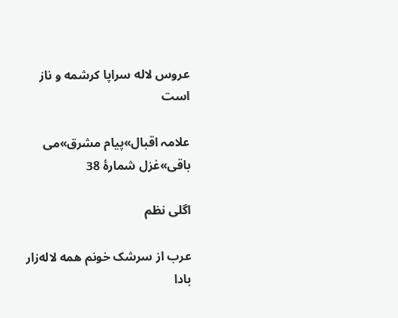عروس لاله سراپا کرشمه و ناز است

علامہ اقبال»پیام مشرق»می باقی»غزل شمارهٔ 38

اگلی نظم

عرب از سرشک خونم همه لاله‌زار بادا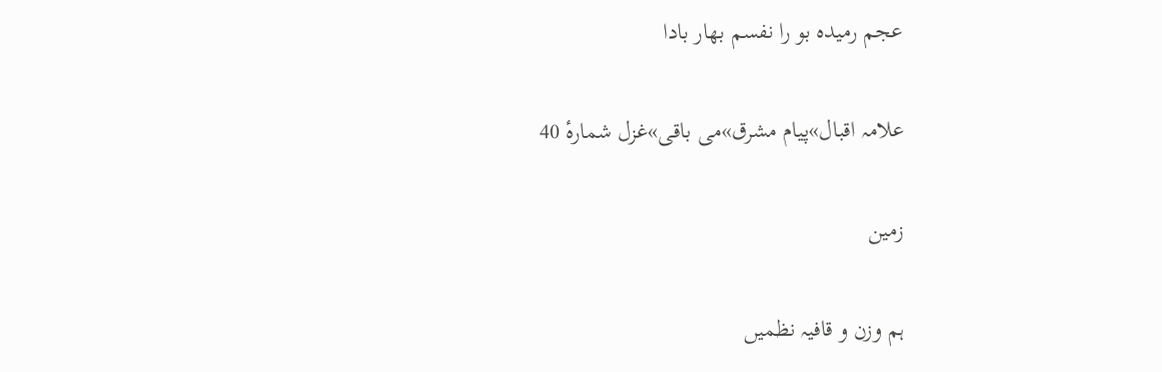عجم رمیده بو را نفسم بهار بادا

علامہ اقبال»پیام مشرق»می باقی»غزل شمارهٔ 40

زمین

ہم وزن و قافیہ نظمیں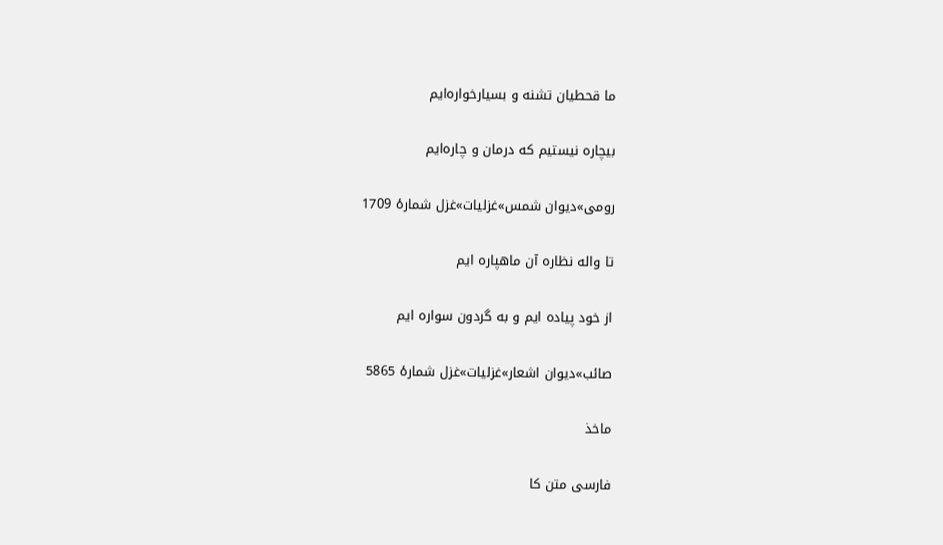ما قحطیان تشنه و بسیارخواره‌ایم

بیچاره نیستیم که درمان و چاره‌ایم

رومی»دیوان شمس»غزلیات»غزل شمارهٔ 1709

تا واله نظاره آن ماهپاره ایم

از خود پیاده ایم و به گردون سواره ایم

صائب»دیوان اشعار»غزلیات»غزل شمارهٔ 5865

ماخذ

فارسی متن کا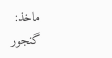ماخذ: گنجور